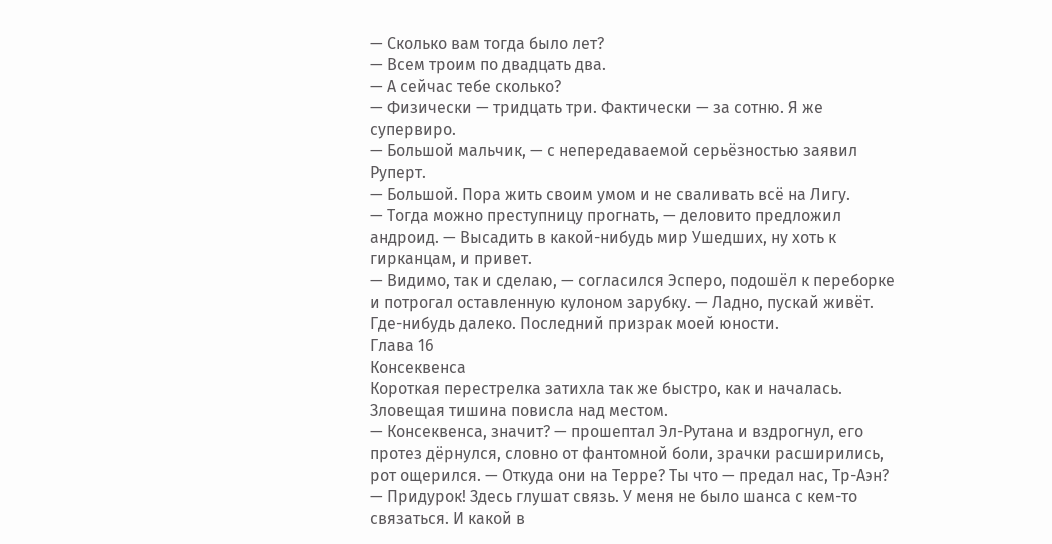— Сколько вам тогда было лет?
— Всем троим по двадцать два.
— А сейчас тебе сколько?
— Физически — тридцать три. Фактически — за сотню. Я же супервиро.
— Большой мальчик, — с непередаваемой серьёзностью заявил Руперт.
— Большой. Пора жить своим умом и не сваливать всё на Лигу.
— Тогда можно преступницу прогнать, — деловито предложил андроид. — Высадить в какой-нибудь мир Ушедших, ну хоть к гирканцам, и привет.
— Видимо, так и сделаю, — согласился Эсперо, подошёл к переборке и потрогал оставленную кулоном зарубку. — Ладно, пускай живёт. Где-нибудь далеко. Последний призрак моей юности.
Глава 16
Консеквенса
Короткая перестрелка затихла так же быстро, как и началась. Зловещая тишина повисла над местом.
— Консеквенса, значит? — прошептал Эл-Рутана и вздрогнул, его протез дёрнулся, словно от фантомной боли, зрачки расширились, рот ощерился. — Откуда они на Терре? Ты что — предал нас, Тр-Аэн?
— Придурок! Здесь глушат связь. У меня не было шанса с кем-то связаться. И какой в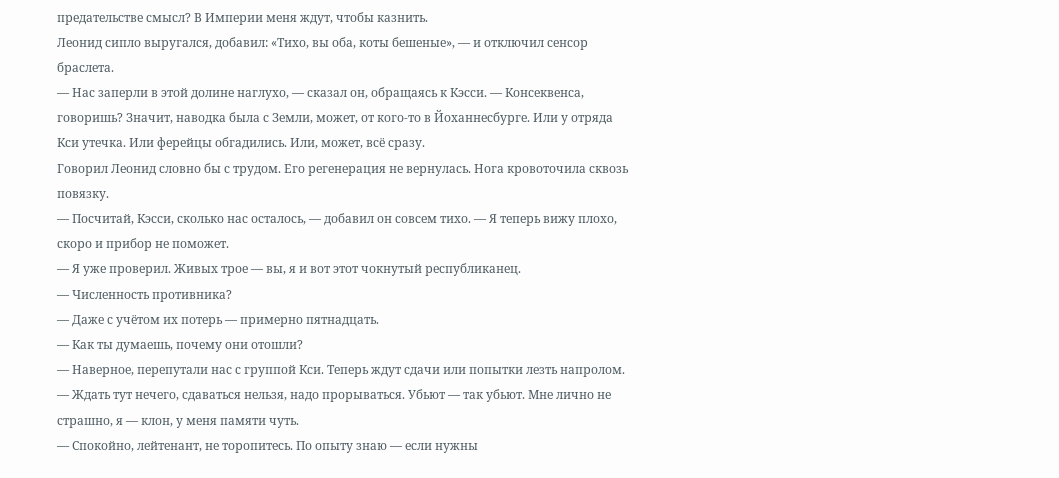предательстве смысл? В Империи меня ждут, чтобы казнить.
Леонид сипло выругался, добавил: «Тихо, вы оба, коты бешеные», — и отключил сенсор браслета.
— Нас заперли в этой долине наглухо, — сказал он, обращаясь к Кэсси. — Консеквенса, говоришь? Значит, наводка была с Земли, может, от кого-то в Йоханнесбурге. Или у отряда Кси утечка. Или ферейцы обгадились. Или, может, всё сразу.
Говорил Леонид словно бы с трудом. Его регенерация не вернулась. Нога кровоточила сквозь повязку.
— Посчитай, Кэсси, сколько нас осталось, — добавил он совсем тихо. — Я теперь вижу плохо, скоро и прибор не поможет.
— Я уже проверил. Живых трое — вы, я и вот этот чокнутый республиканец.
— Численность противника?
— Даже с учётом их потерь — примерно пятнадцать.
— Как ты думаешь, почему они отошли?
— Наверное, перепутали нас с группой Кси. Теперь ждут сдачи или попытки лезть напролом.
— Ждать тут нечего, сдаваться нельзя, надо прорываться. Убьют — так убьют. Мне лично не страшно, я — клон, у меня памяти чуть.
— Спокойно, лейтенант, не торопитесь. По опыту знаю — если нужны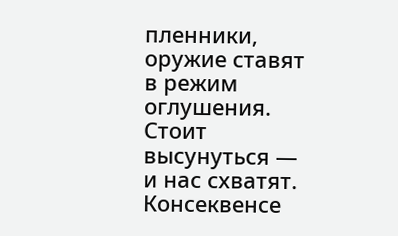пленники, оружие ставят в режим оглушения. Стоит высунуться — и нас схватят. Консеквенсе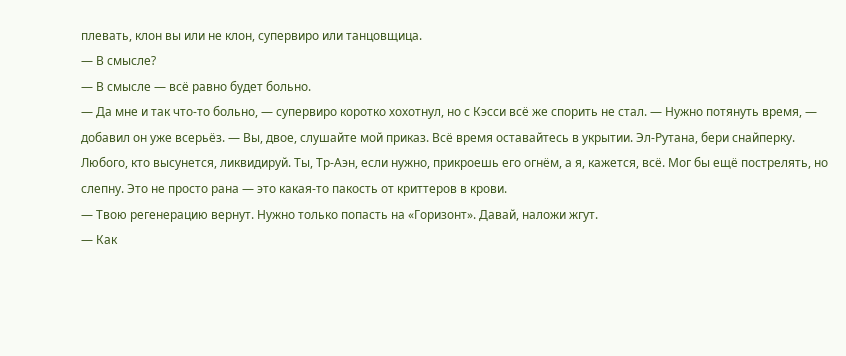плевать, клон вы или не клон, супервиро или танцовщица.
— В смысле?
— В смысле — всё равно будет больно.
— Да мне и так что-то больно, — супервиро коротко хохотнул, но с Кэсси всё же спорить не стал. — Нужно потянуть время, — добавил он уже всерьёз. — Вы, двое, слушайте мой приказ. Всё время оставайтесь в укрытии. Эл-Рутана, бери снайперку. Любого, кто высунется, ликвидируй. Ты, Тр-Аэн, если нужно, прикроешь его огнём, а я, кажется, всё. Мог бы ещё пострелять, но слепну. Это не просто рана — это какая-то пакость от криттеров в крови.
— Твою регенерацию вернут. Нужно только попасть на «Горизонт». Давай, наложи жгут.
— Как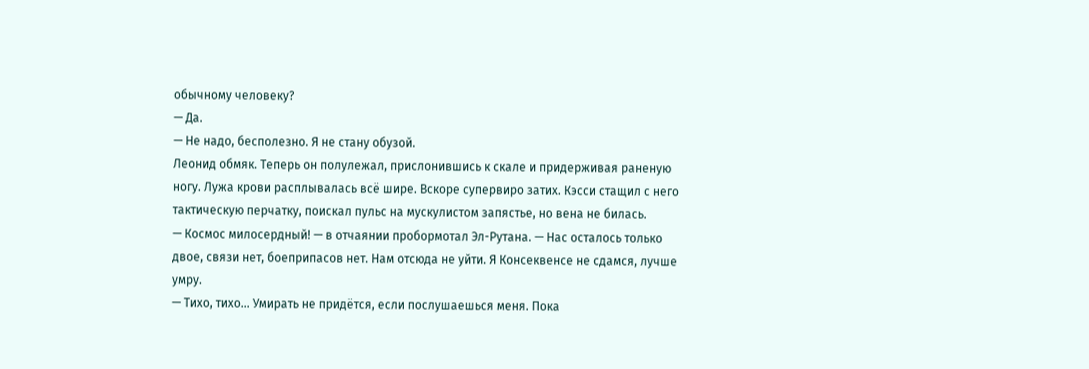обычному человеку?
— Да.
— Не надо, бесполезно. Я не стану обузой.
Леонид обмяк. Теперь он полулежал, прислонившись к скале и придерживая раненую ногу. Лужа крови расплывалась всё шире. Вскоре супервиро затих. Кэсси стащил с него тактическую перчатку, поискал пульс на мускулистом запястье, но вена не билась.
— Космос милосердный! — в отчаянии пробормотал Эл-Рутана. — Нас осталось только двое, связи нет, боеприпасов нет. Нам отсюда не уйти. Я Консеквенсе не сдамся, лучше умру.
— Тихо, тихо… Умирать не придётся, если послушаешься меня. Пока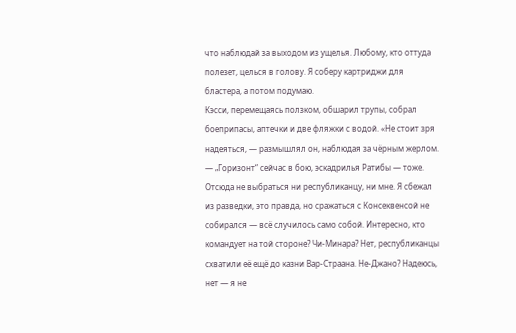что наблюдай за выходом из ущелья. Любому, кто оттуда полезет, целься в голову. Я соберу картриджи для бластера, а потом подумаю.
Кэсси, перемещаясь ползком, обшарил трупы, собрал боеприпасы, аптечки и две фляжки с водой. «Не стоит зря надеяться, — размышлял он, наблюдая за чёрным жерлом. — „Горизонт“ сейчас в бою, эскадрилья Ратибы — тоже. Отсюда не выбраться ни республиканцу, ни мне. Я сбежал из разведки, это правда, но сражаться с Консеквенсой не собирался — всё случилось само собой. Интересно, кто командует на той стороне? Чи-Минара? Нет, республиканцы схватили её ещё до казни Вар-Страана. Не-Джано? Надеюсь, нет — я не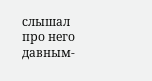слышал про него давным-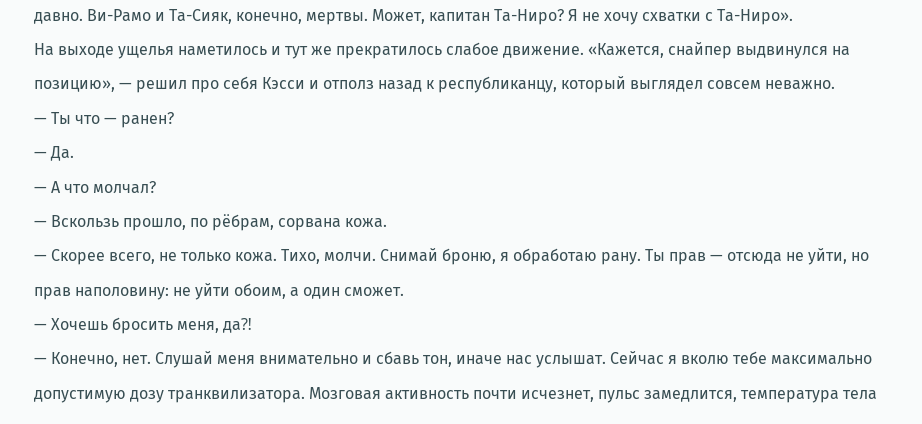давно. Ви-Рамо и Та-Сияк, конечно, мертвы. Может, капитан Та-Ниро? Я не хочу схватки с Та-Ниро».
На выходе ущелья наметилось и тут же прекратилось слабое движение. «Кажется, снайпер выдвинулся на позицию», — решил про себя Кэсси и отполз назад к республиканцу, который выглядел совсем неважно.
— Ты что — ранен?
— Да.
— А что молчал?
— Вскользь прошло, по рёбрам, сорвана кожа.
— Скорее всего, не только кожа. Тихо, молчи. Снимай броню, я обработаю рану. Ты прав — отсюда не уйти, но прав наполовину: не уйти обоим, а один сможет.
— Хочешь бросить меня, да⁈
— Конечно, нет. Слушай меня внимательно и сбавь тон, иначе нас услышат. Сейчас я вколю тебе максимально допустимую дозу транквилизатора. Мозговая активность почти исчезнет, пульс замедлится, температура тела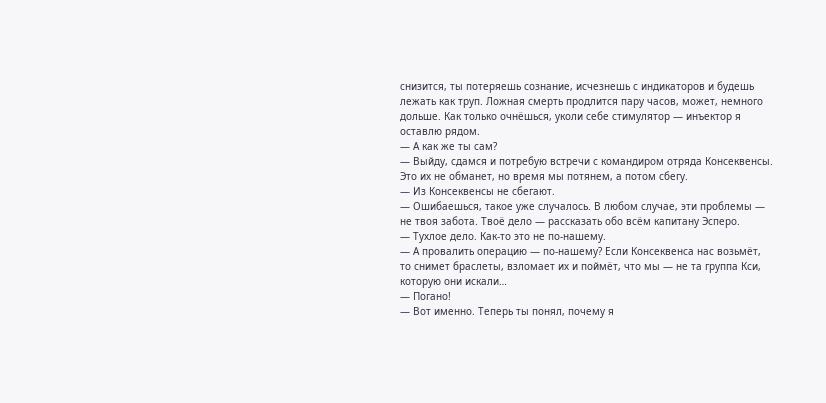снизится, ты потеряешь сознание, исчезнешь с индикаторов и будешь лежать как труп. Ложная смерть продлится пару часов, может, немного дольше. Как только очнёшься, уколи себе стимулятор — инъектор я оставлю рядом.
— А как же ты сам?
— Выйду, сдамся и потребую встречи с командиром отряда Консеквенсы. Это их не обманет, но время мы потянем, а потом сбегу.
— Из Консеквенсы не сбегают.
— Ошибаешься, такое уже случалось. В любом случае, эти проблемы — не твоя забота. Твоё дело — рассказать обо всём капитану Эсперо.
— Тухлое дело. Как-то это не по-нашему.
— А провалить операцию — по-нашему? Если Консеквенса нас возьмёт, то снимет браслеты, взломает их и поймёт, что мы — не та группа Кси, которую они искали…
— Погано!
— Вот именно. Теперь ты понял, почему я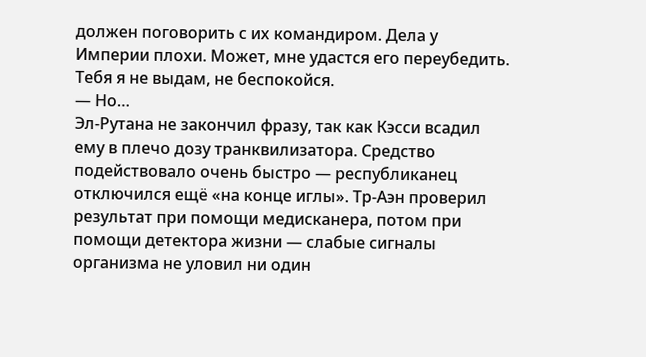должен поговорить с их командиром. Дела у Империи плохи. Может, мне удастся его переубедить. Тебя я не выдам, не беспокойся.
— Но…
Эл-Рутана не закончил фразу, так как Кэсси всадил ему в плечо дозу транквилизатора. Средство подействовало очень быстро — республиканец отключился ещё «на конце иглы». Тр-Аэн проверил результат при помощи медисканера, потом при помощи детектора жизни — слабые сигналы организма не уловил ни один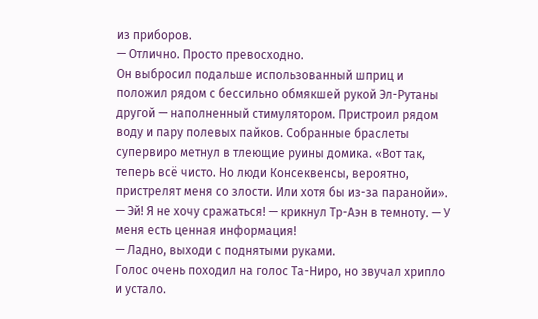из приборов.
— Отлично. Просто превосходно.
Он выбросил подальше использованный шприц и положил рядом с бессильно обмякшей рукой Эл-Рутаны другой — наполненный стимулятором. Пристроил рядом воду и пару полевых пайков. Собранные браслеты супервиро метнул в тлеющие руины домика. «Вот так, теперь всё чисто. Но люди Консеквенсы, вероятно, пристрелят меня со злости. Или хотя бы из-за паранойи».
— Эй! Я не хочу сражаться! — крикнул Тр-Аэн в темноту. — У меня есть ценная информация!
— Ладно, выходи с поднятыми руками.
Голос очень походил на голос Та-Ниро, но звучал хрипло и устало.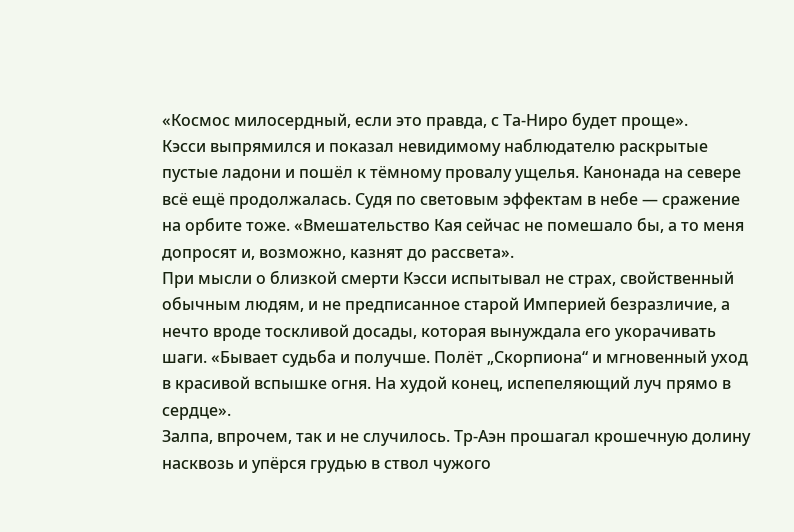«Космос милосердный, если это правда, с Та-Ниро будет проще».
Кэсси выпрямился и показал невидимому наблюдателю раскрытые пустые ладони и пошёл к тёмному провалу ущелья. Канонада на севере всё ещё продолжалась. Судя по световым эффектам в небе — сражение на орбите тоже. «Вмешательство Кая сейчас не помешало бы, а то меня допросят и, возможно, казнят до рассвета».
При мысли о близкой смерти Кэсси испытывал не страх, свойственный обычным людям, и не предписанное старой Империей безразличие, а нечто вроде тоскливой досады, которая вынуждала его укорачивать шаги. «Бывает судьба и получше. Полёт „Скорпиона“ и мгновенный уход в красивой вспышке огня. На худой конец, испепеляющий луч прямо в сердце».
Залпа, впрочем, так и не случилось. Тр-Аэн прошагал крошечную долину насквозь и упёрся грудью в ствол чужого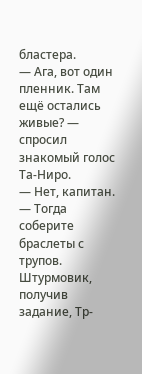бластера.
— Ага, вот один пленник. Там ещё остались живые? — спросил знакомый голос Та-Ниро.
— Нет, капитан.
— Тогда соберите браслеты с трупов.
Штурмовик, получив задание, Тр-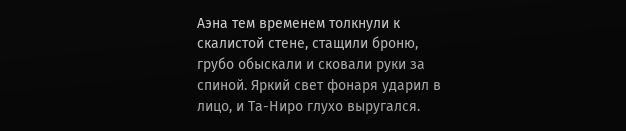Аэна тем временем толкнули к скалистой стене, стащили броню, грубо обыскали и сковали руки за спиной. Яркий свет фонаря ударил в лицо, и Та-Ниро глухо выругался.